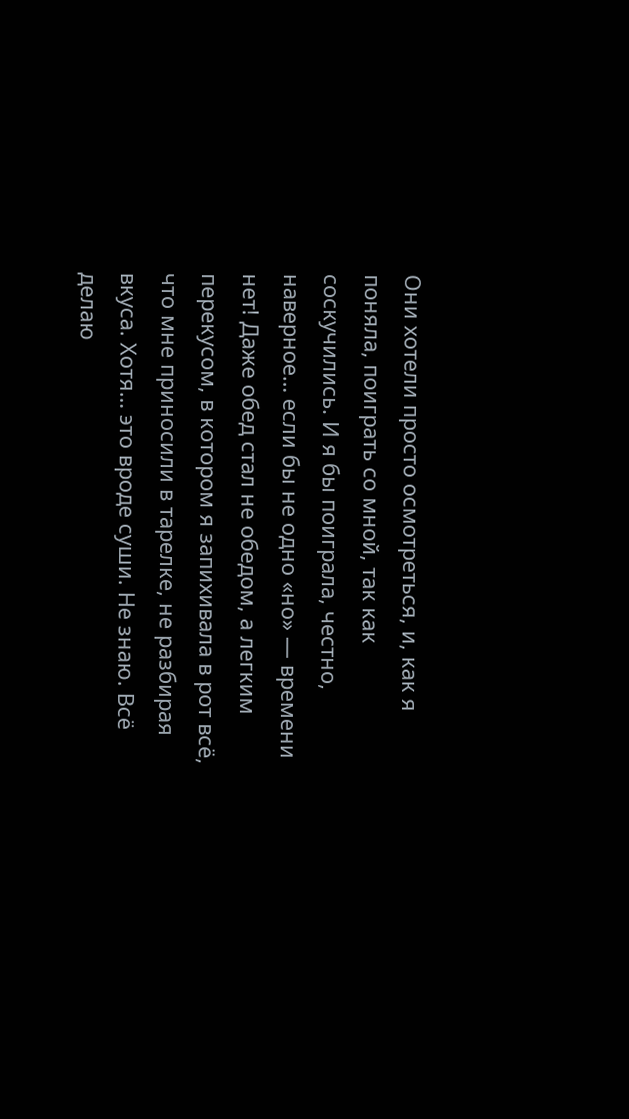Они хотели просто осмотреться, и, как я поняла, поиграть со мной, так как соскучились. И я бы поиграла, честно, наверное… если бы не одно «но» — времени нет! Даже обед стал не обедом, а легким перекусом, в котором я запихивала в рот всё, что мне приносили в тарелке, не разбирая вкуса. Хотя… это вроде суши. Не знаю. Всё делаю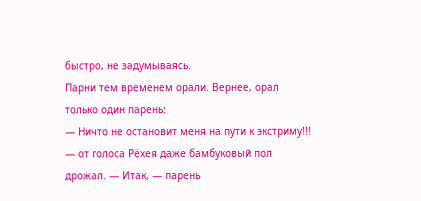быстро, не задумываясь.
Парни тем временем орали. Вернее, орал только один парень:
— Ничто не остановит меня на пути к экстриму!!! — от голоса Рёхея даже бамбуковый пол дрожал. — Итак, — парень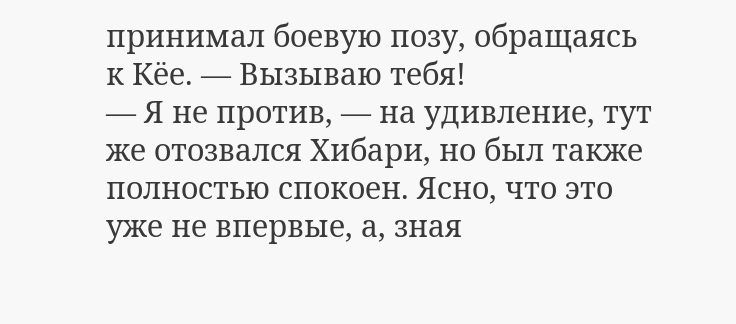принимал боевую позу, обращаясь к Кёе. — Вызываю тебя!
— Я не против, — на удивление, тут же отозвался Хибари, но был также полностью спокоен. Ясно, что это уже не впервые, а, зная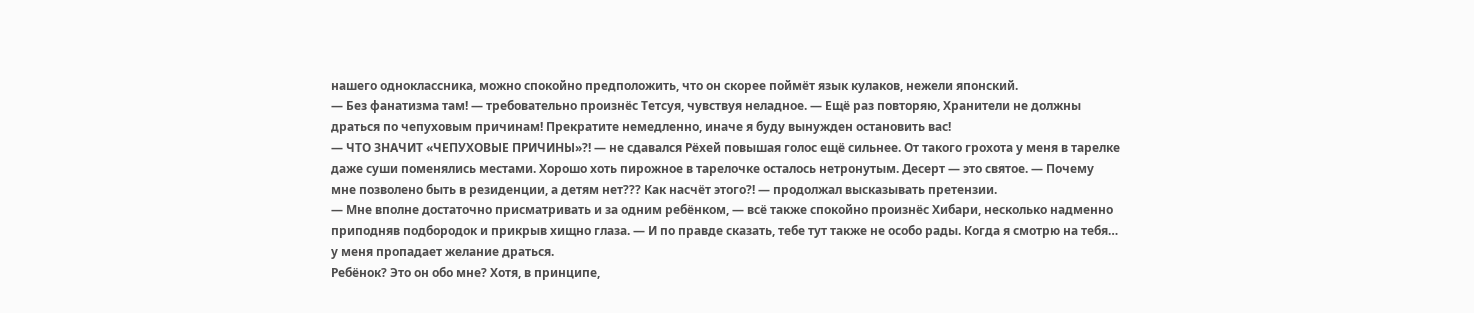нашего одноклассника, можно спокойно предположить, что он скорее поймёт язык кулаков, нежели японский.
— Без фанатизма там! — требовательно произнёс Тетсуя, чувствуя неладное. — Ещё раз повторяю, Хранители не должны драться по чепуховым причинам! Прекратите немедленно, иначе я буду вынужден остановить вас!
— ЧТО ЗНАЧИТ «ЧЕПУХОВЫЕ ПРИЧИНЫ»?! — не сдавался Рёхей повышая голос ещё сильнее. От такого грохота у меня в тарелке даже суши поменялись местами. Хорошо хоть пирожное в тарелочке осталось нетронутым. Десерт — это святое. — Почему мне позволено быть в резиденции, а детям нет??? Как насчёт этого?! — продолжал высказывать претензии.
— Мне вполне достаточно присматривать и за одним ребёнком, — всё также спокойно произнёс Хибари, несколько надменно приподняв подбородок и прикрыв хищно глаза. — И по правде сказать, тебе тут также не особо рады. Когда я смотрю на тебя… у меня пропадает желание драться.
Ребёнок? Это он обо мне? Хотя, в принципе,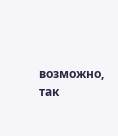возможно, так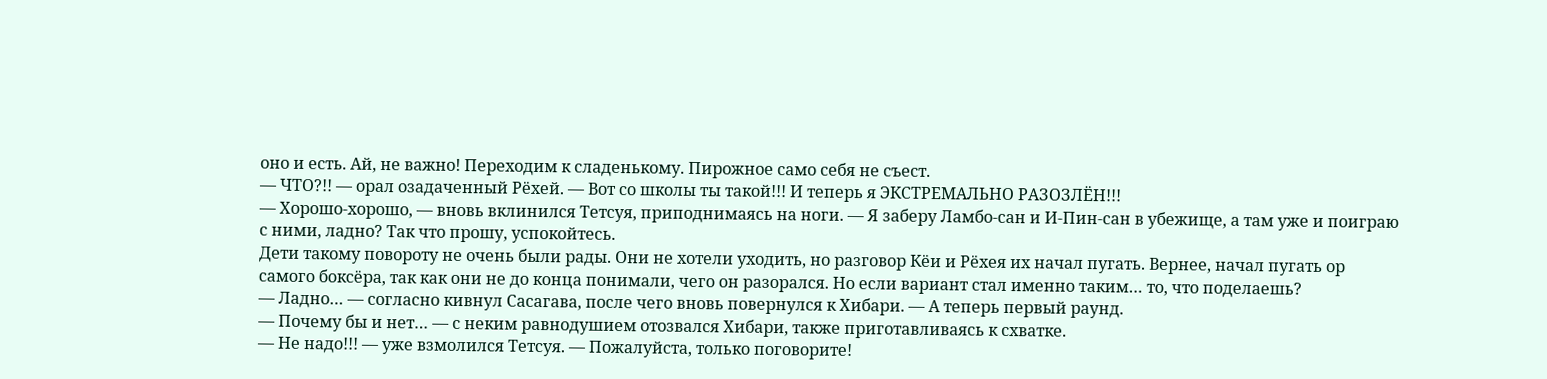оно и есть. Ай, не важно! Переходим к сладенькому. Пирожное само себя не съест.
— ЧТО?!! — орал озадаченный Рёхей. — Вот со школы ты такой!!! И теперь я ЭКСТРЕМАЛЬНО РАЗОЗЛЁН!!!
— Хорошо-хорошо, — вновь вклинился Тетсуя, приподнимаясь на ноги. — Я заберу Ламбо-сан и И-Пин-сан в убежище, а там уже и поиграю с ними, ладно? Так что прошу, успокойтесь.
Дети такому повороту не очень были рады. Они не хотели уходить, но разговор Кёи и Рёхея их начал пугать. Вернее, начал пугать ор самого боксёра, так как они не до конца понимали, чего он разорался. Но если вариант стал именно таким… то, что поделаешь?
— Ладно… — согласно кивнул Сасагава, после чего вновь повернулся к Хибари. — А теперь первый раунд.
— Почему бы и нет… — с неким равнодушием отозвался Хибари, также приготавливаясь к схватке.
— Не надо!!! — уже взмолился Тетсуя. — Пожалуйста, только поговорите!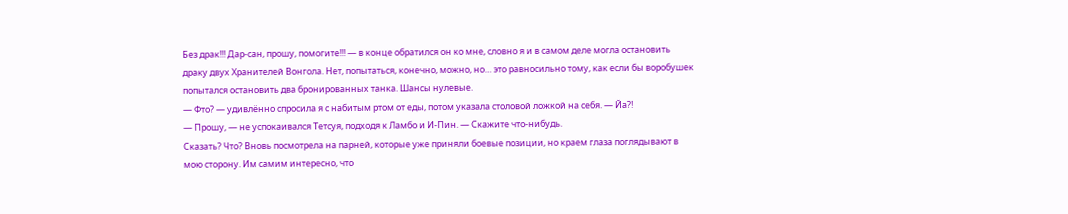Без драк!!! Дар-сан, прошу, помогите!!! — в конце обратился он ко мне, словно я и в самом деле могла остановить драку двух Хранителей Вонгола. Нет, попытаться, конечно, можно, но… это равносильно тому, как если бы воробушек попытался остановить два бронированных танка. Шансы нулевые.
— Фто? — удивлённо спросила я с набитым ртом от еды, потом указала столовой ложкой на себя. — Йа?!
— Прошу, — не успокаивался Тетсуя, подходя к Ламбо и И-Пин. — Скажите что-нибудь.
Сказать? Что? Вновь посмотрела на парней, которые уже приняли боевые позиции, но краем глаза поглядывают в мою сторону. Им самим интересно, что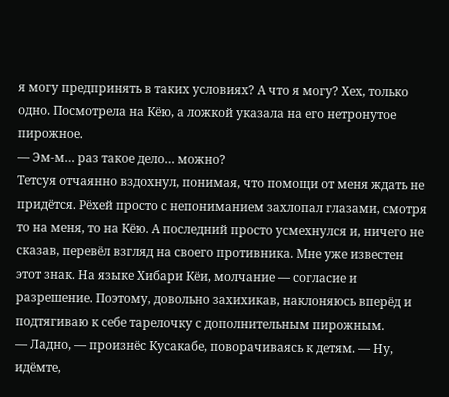я могу предпринять в таких условиях? А что я могу? Хех, только одно. Посмотрела на Кёю, а ложкой указала на его нетронутое пирожное.
— Эм-м… раз такое дело… можно?
Тетсуя отчаянно вздохнул, понимая, что помощи от меня ждать не придётся. Рёхей просто с непониманием захлопал глазами, смотря то на меня, то на Кёю. А последний просто усмехнулся и, ничего не сказав, перевёл взгляд на своего противника. Мне уже известен этот знак. На языке Хибари Кёи, молчание — согласие и разрешение. Поэтому, довольно захихикав, наклоняюсь вперёд и подтягиваю к себе тарелочку с дополнительным пирожным.
— Ладно, — произнёс Кусакабе, поворачиваясь к детям. — Ну, идёмте,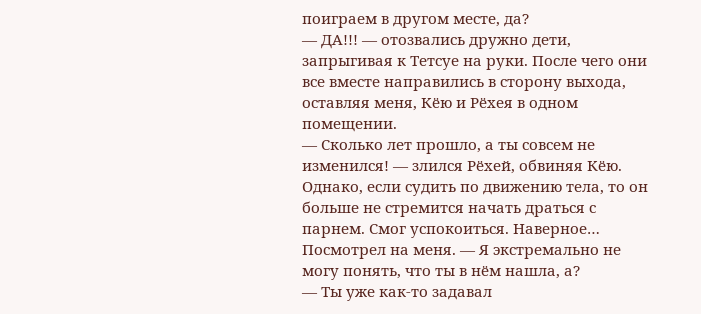поиграем в другом месте, да?
— ДА!!! — отозвались дружно дети, запрыгивая к Тетсуе на руки. После чего они все вместе направились в сторону выхода, оставляя меня, Кёю и Рёхея в одном помещении.
— Сколько лет прошло, а ты совсем не изменился! — злился Рёхей, обвиняя Кёю. Однако, если судить по движению тела, то он больше не стремится начать драться с парнем. Смог успокоиться. Наверное… Посмотрел на меня. — Я экстремально не могу понять, что ты в нём нашла, а?
— Ты уже как-то задавал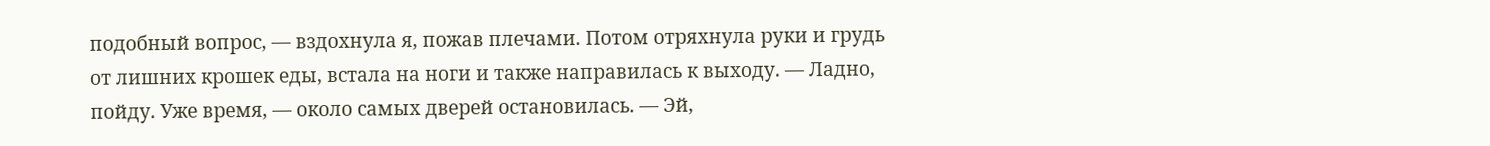подобный вопрос, — вздохнула я, пожав плечами. Потом отряхнула руки и грудь от лишних крошек еды, встала на ноги и также направилась к выходу. — Ладно, пойду. Уже время, — около самых дверей остановилась. — Эй,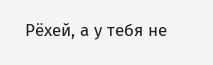Рёхей, а у тебя не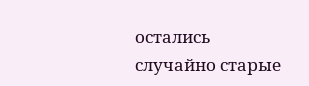остались случайно старые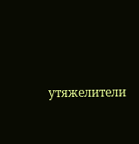утяжелители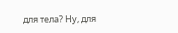для тела? Ну, для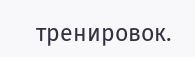тренировок.